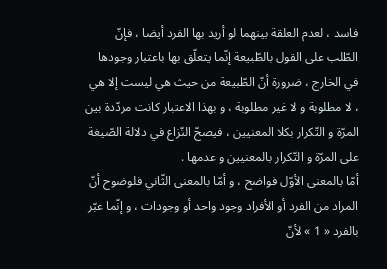فاسد ، لعدم العلقة بينهما لو أريد بها الفرد أيضا ، فإنّ الطّلب على القول بالطّبيعة إنّما يتعلّق بها باعتبار وجودها في الخارج ، ضرورة أنّ الطّبيعة من حيث هي ليست إلا هي ، لا مطلوبة و لا غير مطلوبة ، و بهذا الاعتبار كانت مردّدة بين المرّة و التّكرار بكلا المعنيين ، فيصحّ النّزاع في دلالة الصّيغة على المرّة و التّكرار بالمعنيين و عدمها .
أمّا بالمعنى الأوّل فواضح ، و أمّا بالمعنى الثّاني فلوضوح أنّ المراد من الفرد أو الأفراد وجود واحد أو وجودات ، و إنّما عبّر بالفرد « 1 » لأنّ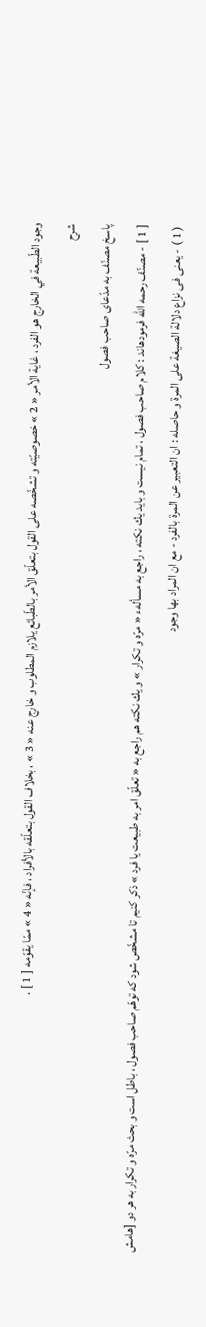وجود الطّبيعة في الخارج هو الفرد ، غاية الأمر « 2 » خصوصيّته و تشخّصه على القول بتعلّق الأمر بالطّبائع يلازم المطلوب و خارج عنه « 3 » ، بخلاف القول بتعلّقه بالأفراد ، فإنّه « 4 » ممّا يقوّمه [ 1 ] .
شرح
پاسخ مصنّف به مدّعاى صاحب فصول
[ 1 ] - مصنّف رحمه اللّه فرمودهاند : كلام صاحب فصول ، تمام نيست و بايد يك نكته ، راجع به مسألهء « مرّه و تكرار » و يك نكته هم راجع به « تعلّق امر به طبيعت يا فرد » ذكر كنيم تا مشخّص شود كه توهّم صاحب فصول ، باطل است و بحث مرّه و تكرار به هر دو [هامش
( 1 ) - يعنى فى نزاع دلالة الصيغة على المرة و حاصله : ان التعبير عن المرة بالفرد - مع ان المراد بها وجود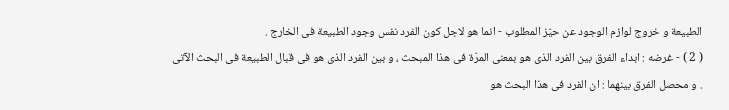الطبيعة و خروج لوازم الوجود عن حيّز المطلوب - انما هو لاجل كون الفرد نفس وجود الطبيعة فى الخارج .
( 2 ) - غرضه : ابداء الفرق بين الفرد الذى هو بمعنى المرّة فى هذا المبحث ، و بين الفرد الذى هو فى قبال الطبيعة فى البحث الآتى . و محصل الفرق بينهما : ان الفرد فى هذا البحث هو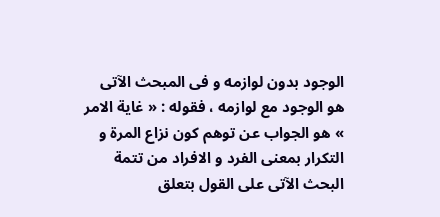الوجود بدون لوازمه و فى المبحث الآتى هو الوجود مع لوازمه ، فقوله : « غاية الامر » هو الجواب عن توهم كون نزاع المرة و التكرار بمعنى الفرد و الافراد من تتمة البحث الآتى على القول بتعلق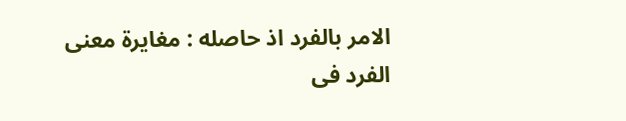الامر بالفرد اذ حاصله : مغايرة معنى الفرد فى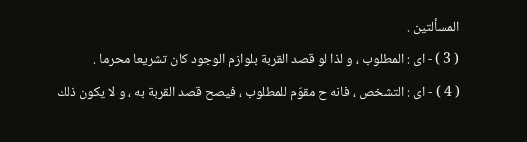المسألتين .
( 3 ) - اى : المطلوب ، و لذا لو قصد القربة بلوازم الوجود كان تشريعا محرما .
( 4 ) - اى : التشخص ، فانه ح مقوّم للمطلوب ، فيصح قصد القربة به ، و لا يكون ذلك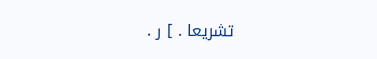تشريعا . ] ر .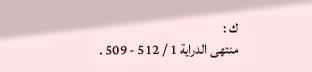ك :
منتهى الدراية 1 / 512 - 509 .